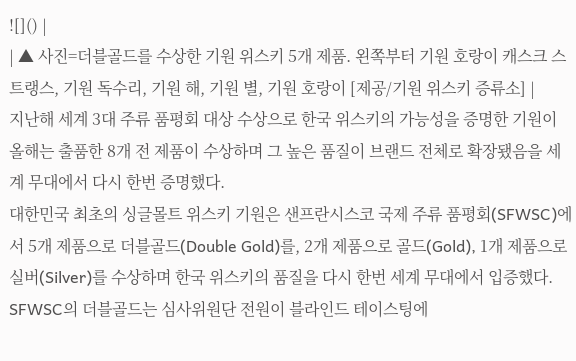![]() |
| ▲ 사진=더블골드를 수상한 기원 위스키 5개 제품. 왼쪽부터 기원 호랑이 캐스크 스트랭스, 기원 독수리, 기원 해, 기원 별, 기원 호랑이 [제공/기원 위스키 증류소] |
지난해 세계 3대 주류 품평회 대상 수상으로 한국 위스키의 가능성을 증명한 기원이 올해는 출품한 8개 전 제품이 수상하며 그 높은 품질이 브랜드 전체로 확장됐음을 세계 무대에서 다시 한번 증명했다.
대한민국 최초의 싱글몰트 위스키 기원은 샌프란시스코 국제 주류 품평회(SFWSC)에서 5개 제품으로 더블골드(Double Gold)를, 2개 제품으로 골드(Gold), 1개 제품으로 실버(Silver)를 수상하며 한국 위스키의 품질을 다시 한번 세계 무대에서 입증했다.
SFWSC의 더블골드는 심사위원단 전원이 블라인드 테이스팅에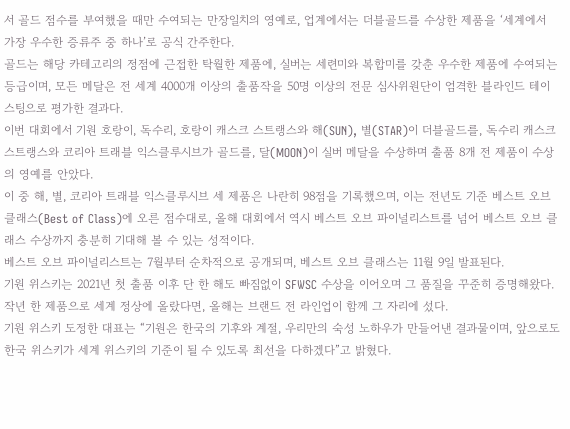서 골드 점수를 부여했을 때만 수여되는 만장일치의 영예로, 업계에서는 더블골드를 수상한 제품을 ‘세계에서 가장 우수한 증류주 중 하나’로 공식 간주한다.
골드는 해당 카테고리의 정점에 근접한 탁월한 제품에, 실버는 세련미와 복합미를 갖춘 우수한 제품에 수여되는 등급이며, 모든 메달은 전 세계 4000개 이상의 출품작을 50명 이상의 전문 심사위원단이 엄격한 블라인드 테이스팅으로 평가한 결과다.
이번 대회에서 기원 호랑이, 독수리, 호랑이 캐스크 스트랭스와 해(SUN), 별(STAR)이 더블골드를, 독수리 캐스크 스트랭스와 코리아 트래블 익스클루시브가 골드를, 달(MOON)이 실버 메달을 수상하며 출품 8개 전 제품이 수상의 영예를 안았다.
이 중 해, 별, 코리아 트래블 익스클루시브 세 제품은 나란히 98점을 기록했으며, 이는 전년도 기준 베스트 오브 클래스(Best of Class)에 오른 점수대로, 올해 대회에서 역시 베스트 오브 파이널리스트를 넘어 베스트 오브 클래스 수상까지 충분히 기대해 볼 수 있는 성적이다.
베스트 오브 파이널리스트는 7월부터 순차적으로 공개되며, 베스트 오브 클래스는 11월 9일 발표된다.
기원 위스키는 2021년 첫 출품 이후 단 한 해도 빠짐없이 SFWSC 수상을 이어오며 그 품질을 꾸준히 증명해왔다.
작년 한 제품으로 세계 정상에 올랐다면, 올해는 브랜드 전 라인업이 함께 그 자리에 섰다.
기원 위스키 도정한 대표는 “기원은 한국의 기후와 계절, 우리만의 숙성 노하우가 만들어낸 결과물이며, 앞으로도 한국 위스키가 세계 위스키의 기준이 될 수 있도록 최선을 다하겠다”고 밝혔다.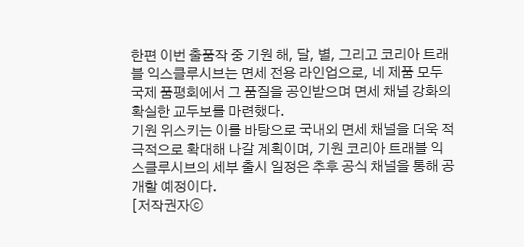한편 이번 출품작 중 기원 해, 달, 별, 그리고 코리아 트래블 익스클루시브는 면세 전용 라인업으로, 네 제품 모두 국제 품평회에서 그 품질을 공인받으며 면세 채널 강화의 확실한 교두보를 마련했다.
기원 위스키는 이를 바탕으로 국내외 면세 채널을 더욱 적극적으로 확대해 나갈 계획이며, 기원 코리아 트래블 익스클루시브의 세부 출시 일정은 추후 공식 채널을 통해 공개할 예정이다.
[저작권자ⓒ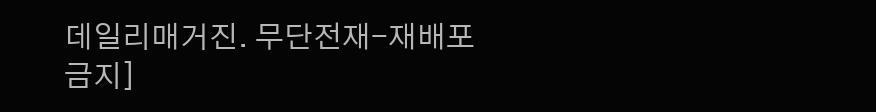데일리매거진. 무단전재-재배포 금지]